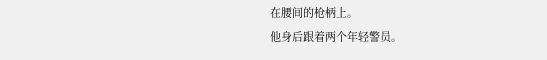在腰间的枪柄上。
他身后跟着两个年轻警员。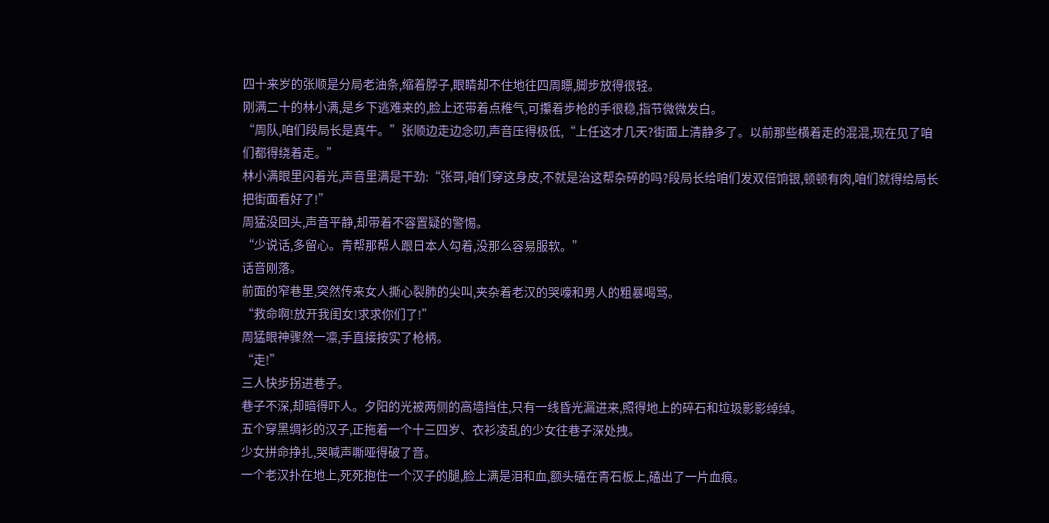四十来岁的张顺是分局老油条,缩着脖子,眼睛却不住地往四周瞟,脚步放得很轻。
刚满二十的林小满,是乡下逃难来的,脸上还带着点稚气,可攥着步枪的手很稳,指节微微发白。
“周队,咱们段局长是真牛。”张顺边走边念叨,声音压得极低,“上任这才几天?街面上清静多了。以前那些横着走的混混,现在见了咱们都得绕着走。”
林小满眼里闪着光,声音里满是干劲:“张哥,咱们穿这身皮,不就是治这帮杂碎的吗?段局长给咱们发双倍饷银,顿顿有肉,咱们就得给局长把街面看好了!”
周猛没回头,声音平静,却带着不容置疑的警惕。
“少说话,多留心。青帮那帮人跟日本人勾着,没那么容易服软。”
话音刚落。
前面的窄巷里,突然传来女人撕心裂肺的尖叫,夹杂着老汉的哭嚎和男人的粗暴喝骂。
“救命啊!放开我闺女!求求你们了!”
周猛眼神骤然一凛,手直接按实了枪柄。
“走!”
三人快步拐进巷子。
巷子不深,却暗得吓人。夕阳的光被两侧的高墙挡住,只有一线昏光漏进来,照得地上的碎石和垃圾影影绰绰。
五个穿黑绸衫的汉子,正拖着一个十三四岁、衣衫凌乱的少女往巷子深处拽。
少女拼命挣扎,哭喊声嘶哑得破了音。
一个老汉扑在地上,死死抱住一个汉子的腿,脸上满是泪和血,额头磕在青石板上,磕出了一片血痕。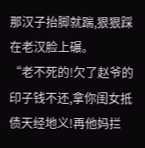那汉子抬脚就踹,狠狠踩在老汉脸上碾。
“老不死的!欠了赵爷的印子钱不还,拿你闺女抵债天经地义!再他妈拦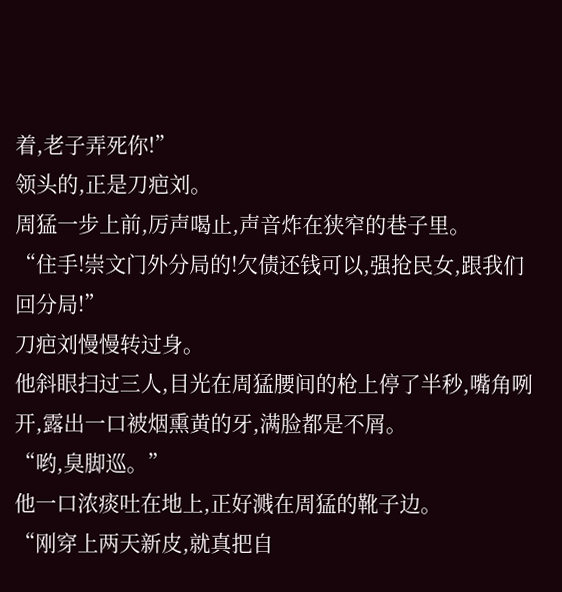着,老子弄死你!”
领头的,正是刀疤刘。
周猛一步上前,厉声喝止,声音炸在狭窄的巷子里。
“住手!崇文门外分局的!欠债还钱可以,强抢民女,跟我们回分局!”
刀疤刘慢慢转过身。
他斜眼扫过三人,目光在周猛腰间的枪上停了半秒,嘴角咧开,露出一口被烟熏黄的牙,满脸都是不屑。
“哟,臭脚巡。”
他一口浓痰吐在地上,正好溅在周猛的靴子边。
“刚穿上两天新皮,就真把自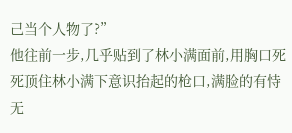己当个人物了?”
他往前一步,几乎贴到了林小满面前,用胸口死死顶住林小满下意识抬起的枪口,满脸的有恃无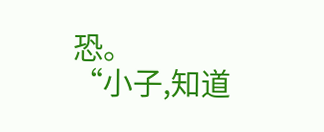恐。
“小子,知道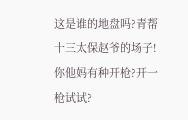这是谁的地盘吗?青帮十三太保赵爷的场子!你他妈有种开枪?开一枪试试?